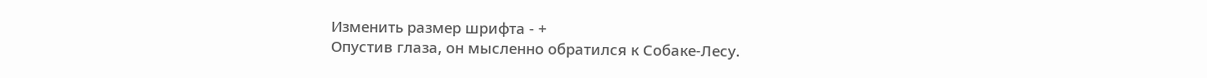Изменить размер шрифта - +
Опустив глаза, он мысленно обратился к Собаке-Лесу.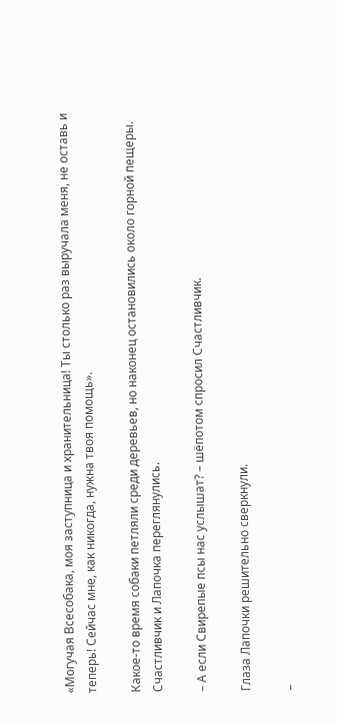«Могучая Всесобака, моя заступница и хранительница! Ты столько раз выручала меня, не оставь и теперь! Сейчас мне, как никогда, нужна твоя помощь».

Какое-то время собаки петляли среди деревьев, но наконец остановились около горной пещеры. Счастливчик и Лапочка переглянулись.

– А если Свирепые псы нас услышат? – шёпотом спросил Счастливчик.

Глаза Лапочки решительно сверкнули.

–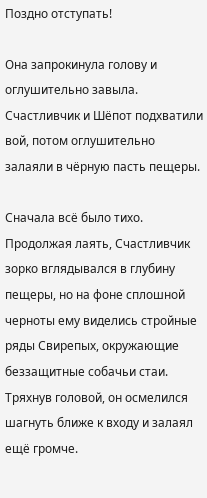Поздно отступать!

Она запрокинула голову и оглушительно завыла. Счастливчик и Шёпот подхватили вой, потом оглушительно залаяли в чёрную пасть пещеры.

Сначала всё было тихо. Продолжая лаять, Счастливчик зорко вглядывался в глубину пещеры, но на фоне сплошной черноты ему виделись стройные ряды Свирепых, окружающие беззащитные собачьи стаи. Тряхнув головой, он осмелился шагнуть ближе к входу и залаял ещё громче.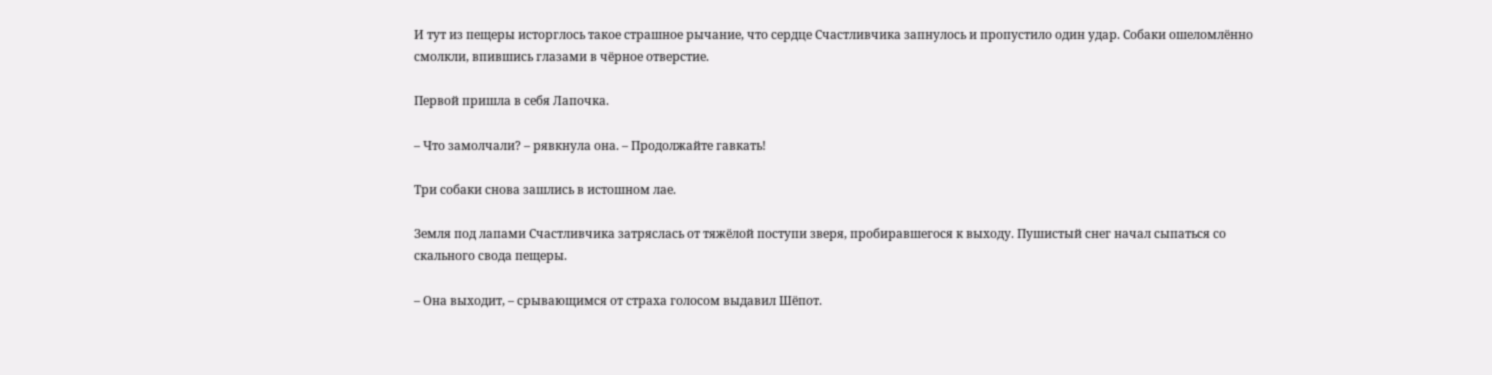И тут из пещеры исторглось такое страшное рычание, что сердце Счастливчика запнулось и пропустило один удар. Собаки ошеломлённо смолкли, впившись глазами в чёрное отверстие.

Первой пришла в себя Лапочка.

– Что замолчали? – рявкнула она. – Продолжайте гавкать!

Три собаки снова зашлись в истошном лае.

Земля под лапами Счастливчика затряслась от тяжёлой поступи зверя, пробиравшегося к выходу. Пушистый снег начал сыпаться со скального свода пещеры.

– Она выходит, – срывающимся от страха голосом выдавил Шёпот.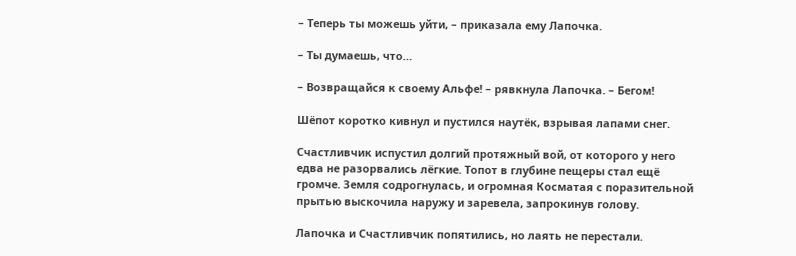– Теперь ты можешь уйти, – приказала ему Лапочка.

– Ты думаешь, что…

– Возвращайся к своему Альфе! – рявкнула Лапочка. – Бегом!

Шёпот коротко кивнул и пустился наутёк, взрывая лапами снег.

Счастливчик испустил долгий протяжный вой, от которого у него едва не разорвались лёгкие. Топот в глубине пещеры стал ещё громче. Земля содрогнулась, и огромная Косматая с поразительной прытью выскочила наружу и заревела, запрокинув голову.

Лапочка и Счастливчик попятились, но лаять не перестали.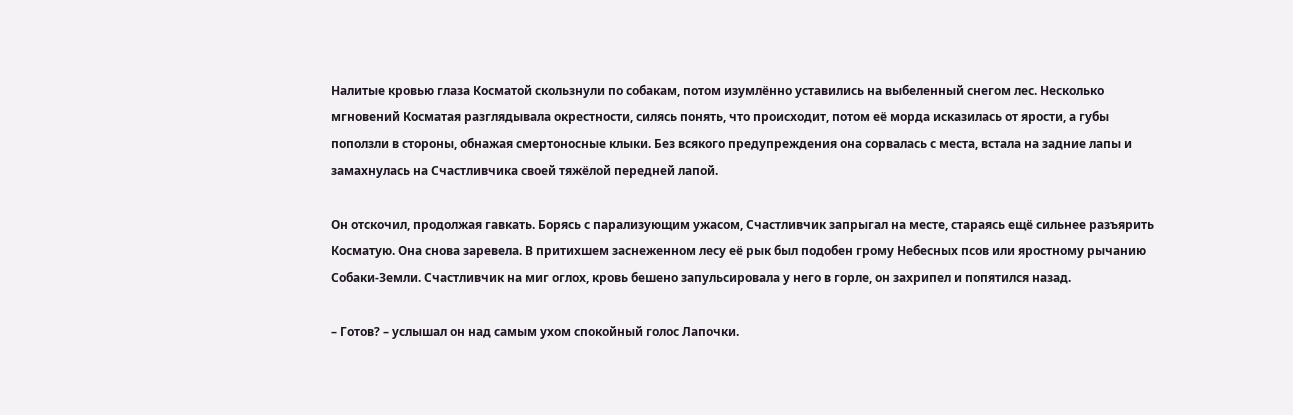Налитые кровью глаза Косматой скользнули по собакам, потом изумлённо уставились на выбеленный снегом лес. Несколько мгновений Косматая разглядывала окрестности, силясь понять, что происходит, потом её морда исказилась от ярости, а губы поползли в стороны, обнажая смертоносные клыки. Без всякого предупреждения она сорвалась с места, встала на задние лапы и замахнулась на Счастливчика своей тяжёлой передней лапой.

Он отскочил, продолжая гавкать. Борясь с парализующим ужасом, Счастливчик запрыгал на месте, стараясь ещё сильнее разъярить Косматую. Она снова заревела. В притихшем заснеженном лесу её рык был подобен грому Небесных псов или яростному рычанию Собаки-Земли. Счастливчик на миг оглох, кровь бешено запульсировала у него в горле, он захрипел и попятился назад.

– Готов? – услышал он над самым ухом спокойный голос Лапочки.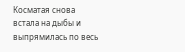Косматая снова встала на дыбы и выпрямилась по весь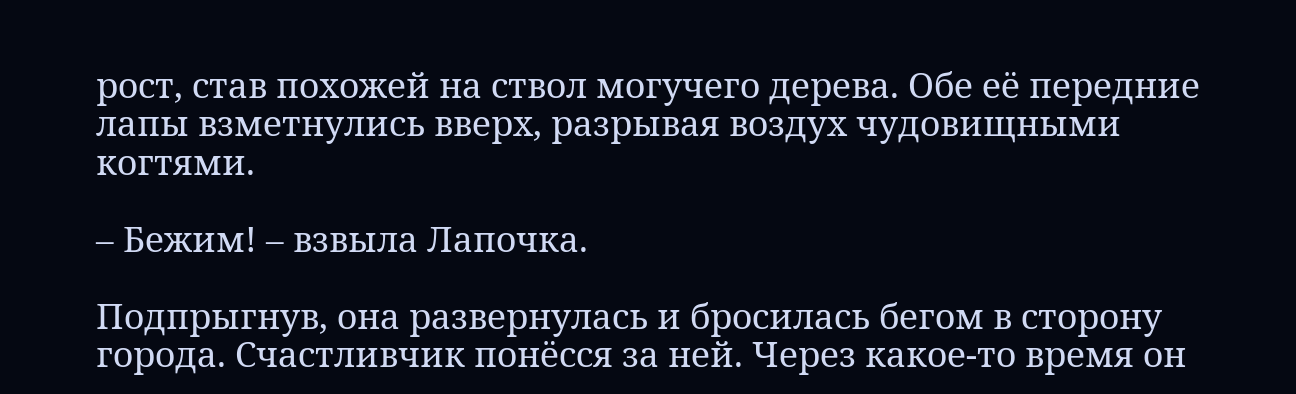рост, став похожей на ствол могучего дерева. Обе её передние лапы взметнулись вверх, разрывая воздух чудовищными когтями.

– Бежим! – взвыла Лапочка.

Подпрыгнув, она развернулась и бросилась бегом в сторону города. Счастливчик понёсся за ней. Через какое-то время он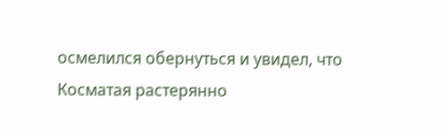осмелился обернуться и увидел, что Косматая растерянно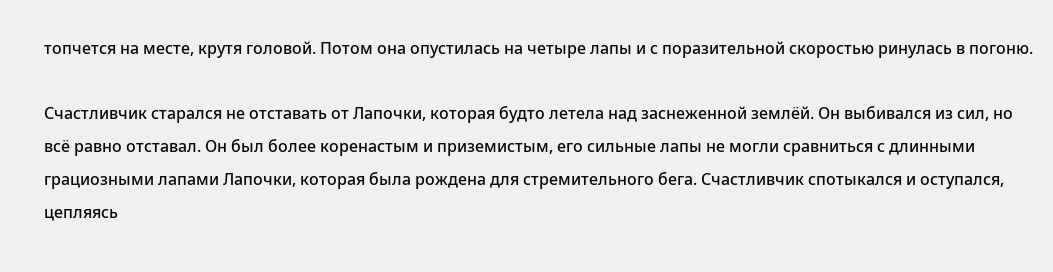топчется на месте, крутя головой. Потом она опустилась на четыре лапы и с поразительной скоростью ринулась в погоню.

Счастливчик старался не отставать от Лапочки, которая будто летела над заснеженной землёй. Он выбивался из сил, но всё равно отставал. Он был более коренастым и приземистым, его сильные лапы не могли сравниться с длинными грациозными лапами Лапочки, которая была рождена для стремительного бега. Счастливчик спотыкался и оступался, цепляясь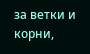за ветки и корни,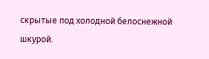скрытые под холодной белоснежной шкурой.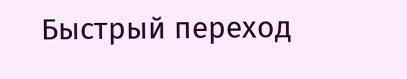Быстрый переход